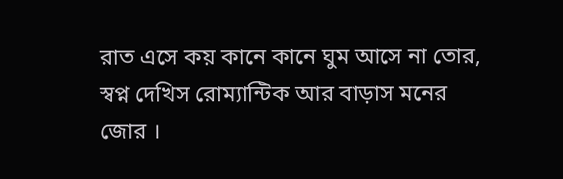রাত এসে কয় কানে কানে ঘুম আসে না তোর, স্বপ্ন দেখিস রোম্যান্টিক আর বাড়াস মনের জোর ।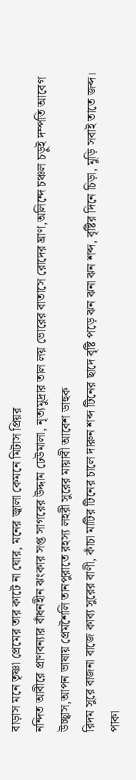বাড়াস মনে তৃষ্ণা প্রেমের তার কাটে না ঘোর, মনের জ্বালা কেমনে মিটাস প্রিয়র
নন্দিত আবীরে প্রাণবন্যার বাঁধনহীন ঝংকার সপ্ত সাগরের উদ্দাম ঢেউমালা, নৃত্যমুদ্রার তাল লয় ভোরের বাতাসে রোদের ঘ্রাণ,অলিন্দে চঞ্চল চড়ুই দম্পতি আবেগ উচ্ছ্বাস,আপন ভাষায় প্রেমশৈলি তানপুরাতে রহস্য লহরী সুরের মায়াবী আবেশ ডাহুক
রিদম সুরে বাজনা বাজে কাব্য সুরের বাণী, কাঁচা মাটির টিনের চালে দারুন শব্দ টিনের ছাদে বৃষ্টি পড়ে ঝন ঝনা ঝন শব্দ, বৃষ্টির দিনে চিড়া, মুড়ি সবাই তাতে জব্দ। পাকা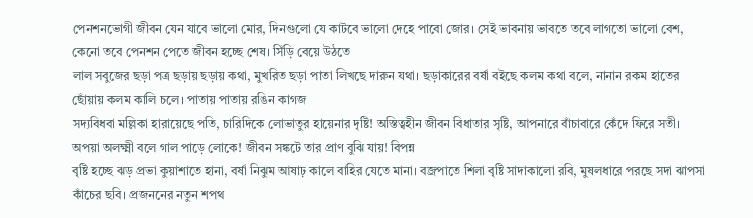পেনশনভোগী জীবন যেন যাবে ভালো মোর, দিনগুলো যে কাটবে ভালো দেহে পাবো জোর। সেই ভাবনায় ভাবতে তবে লাগতো ভালো বেশ, কেনো তবে পেনশন পেতে জীবন হচ্ছে শেষ। সিঁড়ি বেয়ে উঠতে
লাল সবুজের ছড়া পত্র ছড়ায় ছড়ায় কথা, মুখরিত ছড়া পাতা লিখছে দারুন যথা। ছড়াকারের বর্ষা বইছে কলম কথা বলে, নানান রকম হাতের ছোঁয়ায় কলম কালি চলে। পাতায় পাতায় রঙিন কাগজ
সদ্যবিধবা মল্লিকা হারায়েছে পতি, চারিদিকে লোভাতুর হায়েনার দৃষ্টি! অস্তিত্বহীন জীবন বিধাতার সৃষ্টি, আপনারে বাঁচাবারে কেঁদে ফিরে সতী। অপয়া অলক্ষ্মী বলে গাল পাড়ে লোকে! জীবন সঙ্কটে তার প্রাণ বুঝি যায়! বিপন্ন
বৃষ্টি হচ্ছে ঝড় প্রভা কুয়াশাতে হানা, বর্ষা নিঝুম আষাঢ় কালে বাহির যেতে মানা। বজ্রপাতে শিলা বৃষ্টি সাদাকালো রবি, মুষলধারে পরছে সদা ঝাপসা কাঁচের ছবি। প্রজননের নতুন শপথ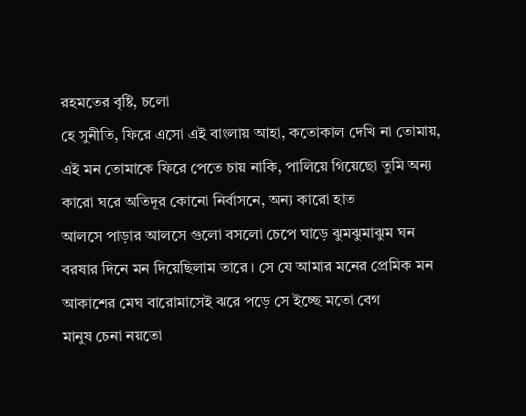রহমতের বৃষ্টি, চলো
হে সুনীতি, ফিরে এসো এই বাংলায় আহা, কতোকাল দেখি না তোমায়, এই মন তোমাকে ফিরে পেতে চায় নাকি, পালিয়ে গিয়েছো তুমি অন্য কারো ঘরে অতিদূর কোনো নির্বাসনে, অন্য কারো হাত
আলসে পাড়ার আলসে গুলো বসলো চেপে ঘাড়ে ঝুমঝুমাঝুম ঘন বরষার দিনে মন দিয়েছিলাম তারে । সে যে আমার মনের প্রেমিক মন আকাশের মেঘ বারোমাসেই ঝরে পড়ে সে ইচ্ছে মতো বেগ
মানুষ চেনা নয়তো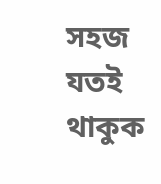সহজ যতই থাকুক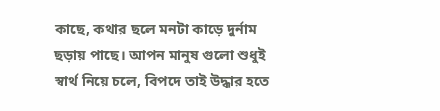কাছে, কথার ছলে মনটা কাড়ে দুর্নাম ছড়ায় পাছে। আপন মানুষ গুলো শুধুই স্বার্থ নিয়ে চলে, বিপদে তাই উদ্ধার হতে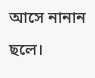আসে নানান ছলে।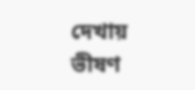দেখায় ভীষণ